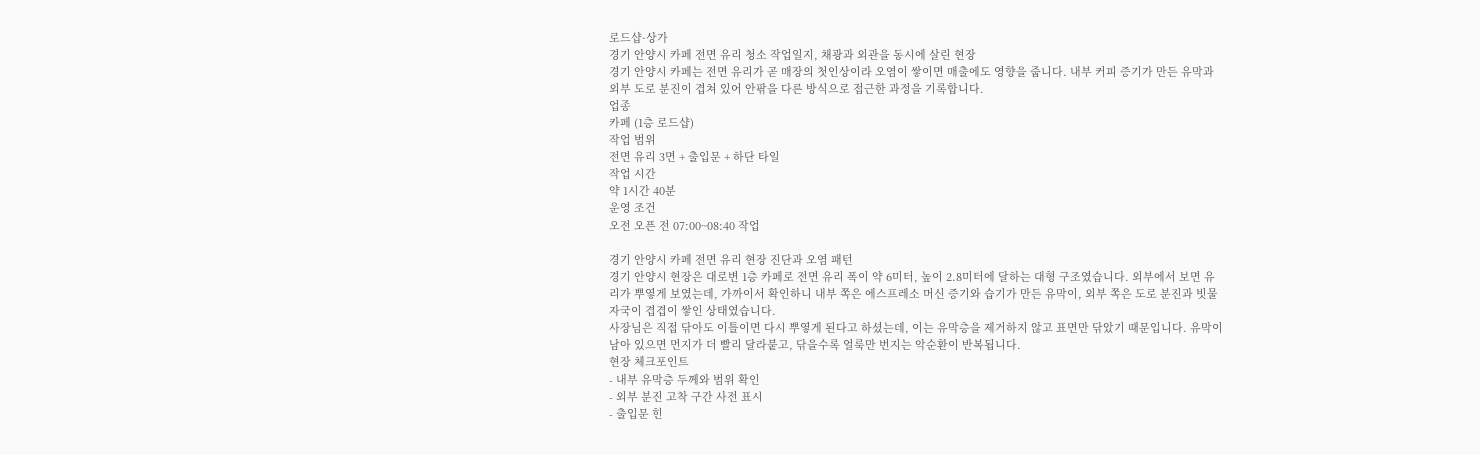로드샵·상가
경기 안양시 카페 전면 유리 청소 작업일지, 채광과 외관을 동시에 살린 현장
경기 안양시 카페는 전면 유리가 곧 매장의 첫인상이라 오염이 쌓이면 매출에도 영향을 줍니다. 내부 커피 증기가 만든 유막과 외부 도로 분진이 겹쳐 있어 안팎을 다른 방식으로 접근한 과정을 기록합니다.
업종
카페 (1층 로드샵)
작업 범위
전면 유리 3면 + 출입문 + 하단 타일
작업 시간
약 1시간 40분
운영 조건
오전 오픈 전 07:00~08:40 작업

경기 안양시 카페 전면 유리 현장 진단과 오염 패턴
경기 안양시 현장은 대로변 1층 카페로 전면 유리 폭이 약 6미터, 높이 2.8미터에 달하는 대형 구조였습니다. 외부에서 보면 유리가 뿌옇게 보였는데, 가까이서 확인하니 내부 쪽은 에스프레소 머신 증기와 습기가 만든 유막이, 외부 쪽은 도로 분진과 빗물 자국이 겹겹이 쌓인 상태였습니다.
사장님은 직접 닦아도 이틀이면 다시 뿌옇게 된다고 하셨는데, 이는 유막층을 제거하지 않고 표면만 닦았기 때문입니다. 유막이 남아 있으면 먼지가 더 빨리 달라붙고, 닦을수록 얼룩만 번지는 악순환이 반복됩니다.
현장 체크포인트
- 내부 유막층 두께와 범위 확인
- 외부 분진 고착 구간 사전 표시
- 출입문 힌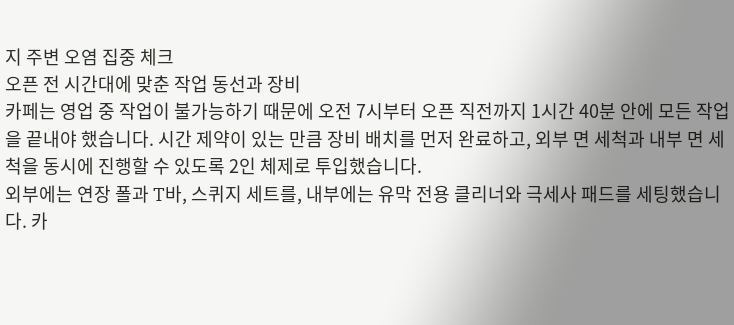지 주변 오염 집중 체크
오픈 전 시간대에 맞춘 작업 동선과 장비
카페는 영업 중 작업이 불가능하기 때문에 오전 7시부터 오픈 직전까지 1시간 40분 안에 모든 작업을 끝내야 했습니다. 시간 제약이 있는 만큼 장비 배치를 먼저 완료하고, 외부 면 세척과 내부 면 세척을 동시에 진행할 수 있도록 2인 체제로 투입했습니다.
외부에는 연장 폴과 T바, 스퀴지 세트를, 내부에는 유막 전용 클리너와 극세사 패드를 세팅했습니다. 카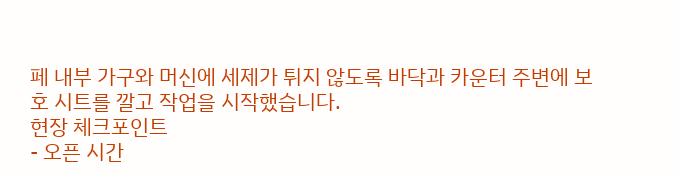페 내부 가구와 머신에 세제가 튀지 않도록 바닥과 카운터 주변에 보호 시트를 깔고 작업을 시작했습니다.
현장 체크포인트
- 오픈 시간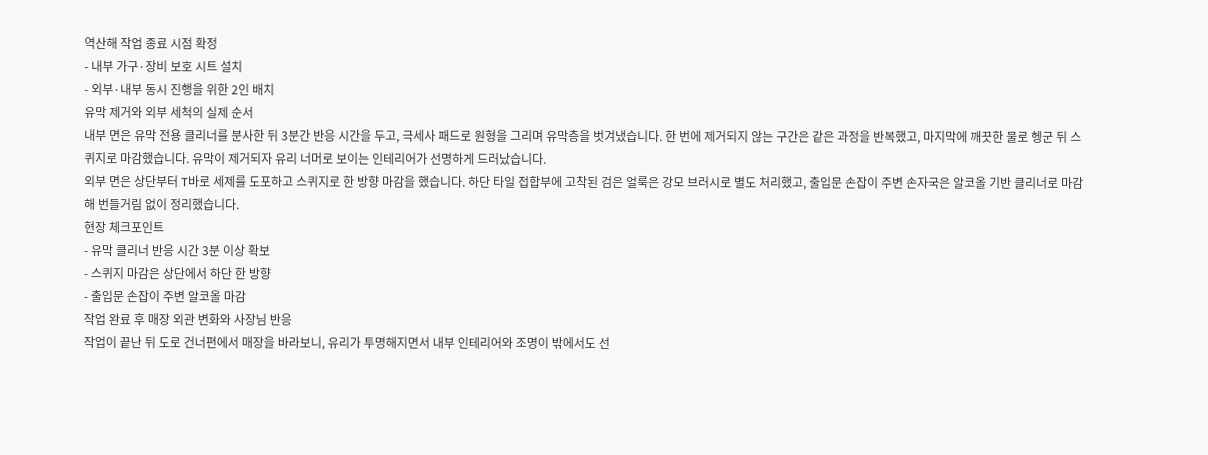역산해 작업 종료 시점 확정
- 내부 가구·장비 보호 시트 설치
- 외부·내부 동시 진행을 위한 2인 배치
유막 제거와 외부 세척의 실제 순서
내부 면은 유막 전용 클리너를 분사한 뒤 3분간 반응 시간을 두고, 극세사 패드로 원형을 그리며 유막층을 벗겨냈습니다. 한 번에 제거되지 않는 구간은 같은 과정을 반복했고, 마지막에 깨끗한 물로 헹군 뒤 스퀴지로 마감했습니다. 유막이 제거되자 유리 너머로 보이는 인테리어가 선명하게 드러났습니다.
외부 면은 상단부터 T바로 세제를 도포하고 스퀴지로 한 방향 마감을 했습니다. 하단 타일 접합부에 고착된 검은 얼룩은 강모 브러시로 별도 처리했고, 출입문 손잡이 주변 손자국은 알코올 기반 클리너로 마감해 번들거림 없이 정리했습니다.
현장 체크포인트
- 유막 클리너 반응 시간 3분 이상 확보
- 스퀴지 마감은 상단에서 하단 한 방향
- 출입문 손잡이 주변 알코올 마감
작업 완료 후 매장 외관 변화와 사장님 반응
작업이 끝난 뒤 도로 건너편에서 매장을 바라보니, 유리가 투명해지면서 내부 인테리어와 조명이 밖에서도 선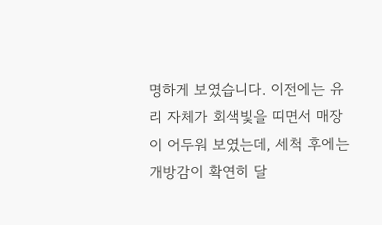명하게 보였습니다. 이전에는 유리 자체가 회색빛을 띠면서 매장이 어두워 보였는데, 세척 후에는 개방감이 확연히 달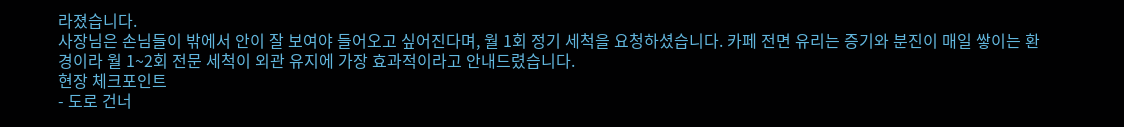라졌습니다.
사장님은 손님들이 밖에서 안이 잘 보여야 들어오고 싶어진다며, 월 1회 정기 세척을 요청하셨습니다. 카페 전면 유리는 증기와 분진이 매일 쌓이는 환경이라 월 1~2회 전문 세척이 외관 유지에 가장 효과적이라고 안내드렸습니다.
현장 체크포인트
- 도로 건너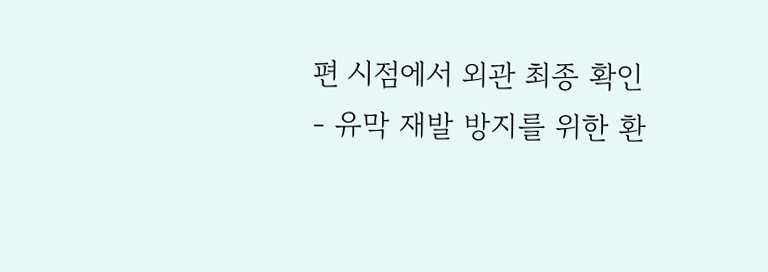편 시점에서 외관 최종 확인
- 유막 재발 방지를 위한 환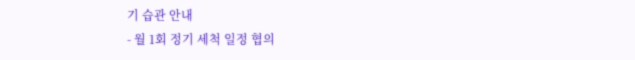기 습관 안내
- 월 1회 정기 세척 일정 협의